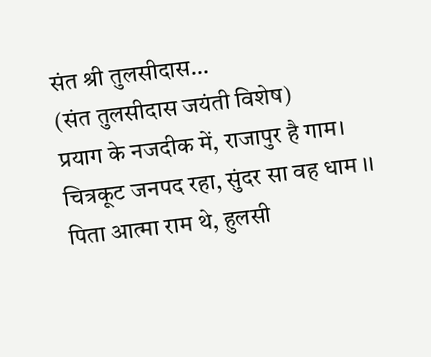संत श्री तुलसीदास…
(संत तुलसीदास जयंती विशेष)
प्रयाग के नजदीक में, राजापुर है गाम।
चित्रकूट जनपद रहा, सुंदर सा वह धाम ।।
पिता आत्मा राम थे, हुलसी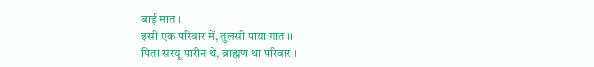बाई मात ।
इसी एक परिवार में, तुलसी पाया गात ।।
पिता सरयू पारीन थे, ब्राह्मण था परिवार ।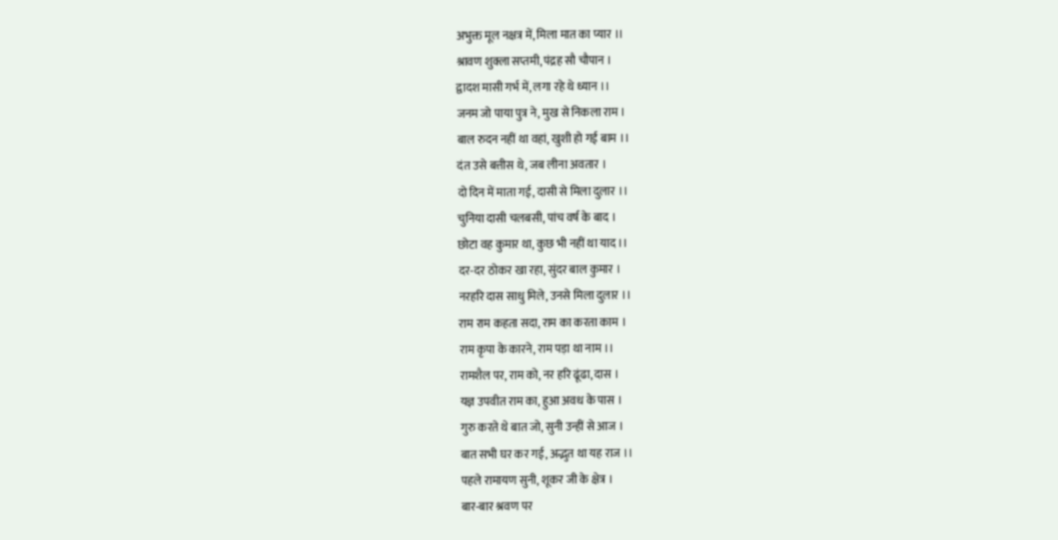अभुक्त मूल नक्षत्र में, मिला मात का प्यार ।।
श्रावण शुक्ला सप्तमी, पंद्रह सौ चौपान ।
द्वादश मासी गर्भ में, लगा रहे थे ध्यान ।।
जनम जो पाया पुत्र ने, मुख से निकला राम ।
बाल रुदन नहीं था वहां, खुशी हो गई बाम ।।
दंत उसे बत्तीस थे, जब लीना अवतार ।
दो दिन में माता गई, दासी से मिला दुलार ।।
चुनिया दासी चलबसी, पांच वर्ष के बाद ।
छोटा वह कुमार था, कुछ भी नहीं था याद ।।
दर-दर ठोकर खा रहा, सुंदर बाल कुमार ।
नरहरि दास साधु मिले, उनसे मिला दुलार ।।
राम राम कहता सदा, राम का करता काम ।
राम कृपा के कारने, राम पड़ा था नाम ।।
रामशैल पर, राम को, नर हरि ढूंढा, दास ।
यज्ञ उपवीत राम का, हुआ अवध के पास ।
गुरु करते थे बात जो, सुनी उन्हीं से आज ।
बात सभी घर कर गई, अद्भुत था यह राज ।।
पहले रामायण सुनी, शूकर जी के क्षेत्र ।
बार-बार श्रवण पर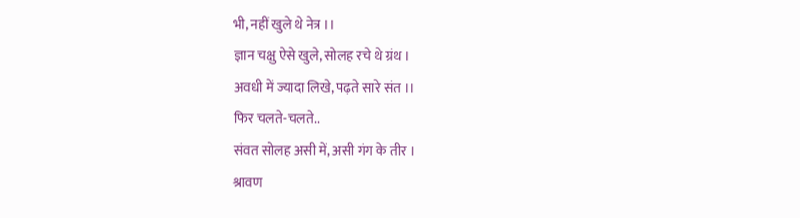भी, नहीं खुले थे नेत्र ।।
ज्ञान चक्षु ऐसे खुले, सोलह रचे थे ग्रंथ ।
अवधी में ज्यादा लिखे, पढ़ते सारे संत ।।
फिर चलते-चलते..
संवत सोलह असी में, असी गंग के तीर ।
श्रावण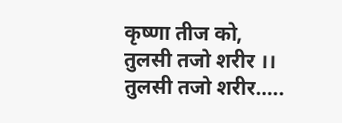कृष्णा तीज को, तुलसी तजो शरीर ।।
तुलसी तजो शरीर…..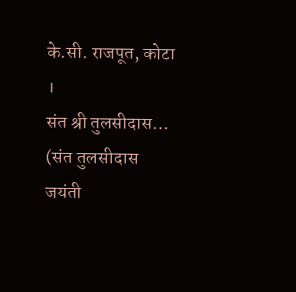के.सी. राजपूत, कोटा ।
संत श्री तुलसीदास… (संत तुलसीदास जयंती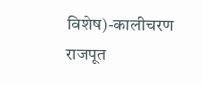विशेष)-कालीचरण राजपूत